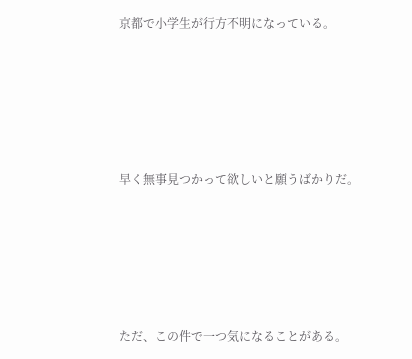京都で小学生が行方不明になっている。







早く無事見つかって欲しいと願うばかりだ。







ただ、この件で一つ気になることがある。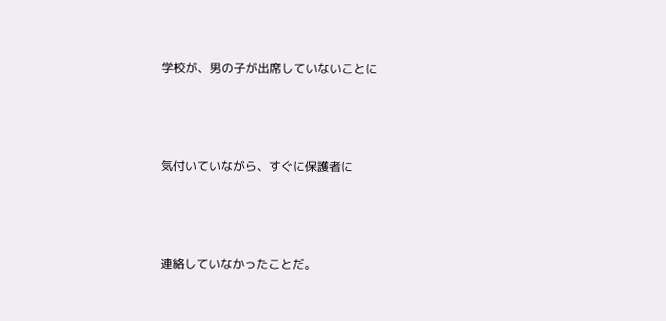学校が、男の子が出席していないことに



気付いていながら、すぐに保護者に



連絡していなかったことだ。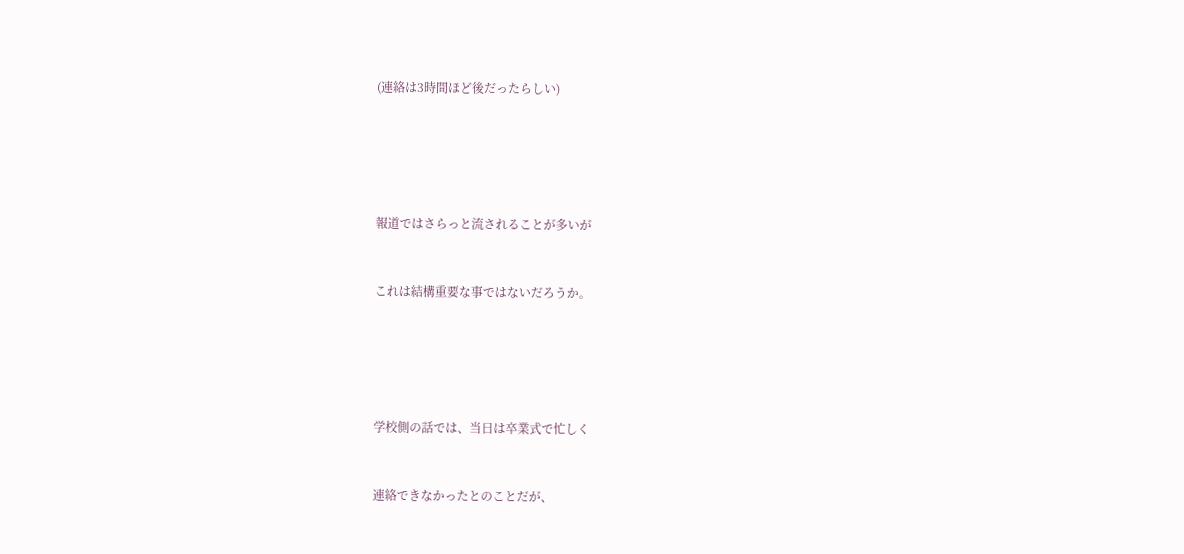(連絡は3時間ほど後だったらしい)







報道ではさらっと流されることが多いが



これは結構重要な事ではないだろうか。







学校側の話では、当日は卒業式で忙しく



連絡できなかったとのことだが、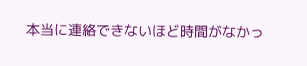本当に連絡できないほど時間がなかっ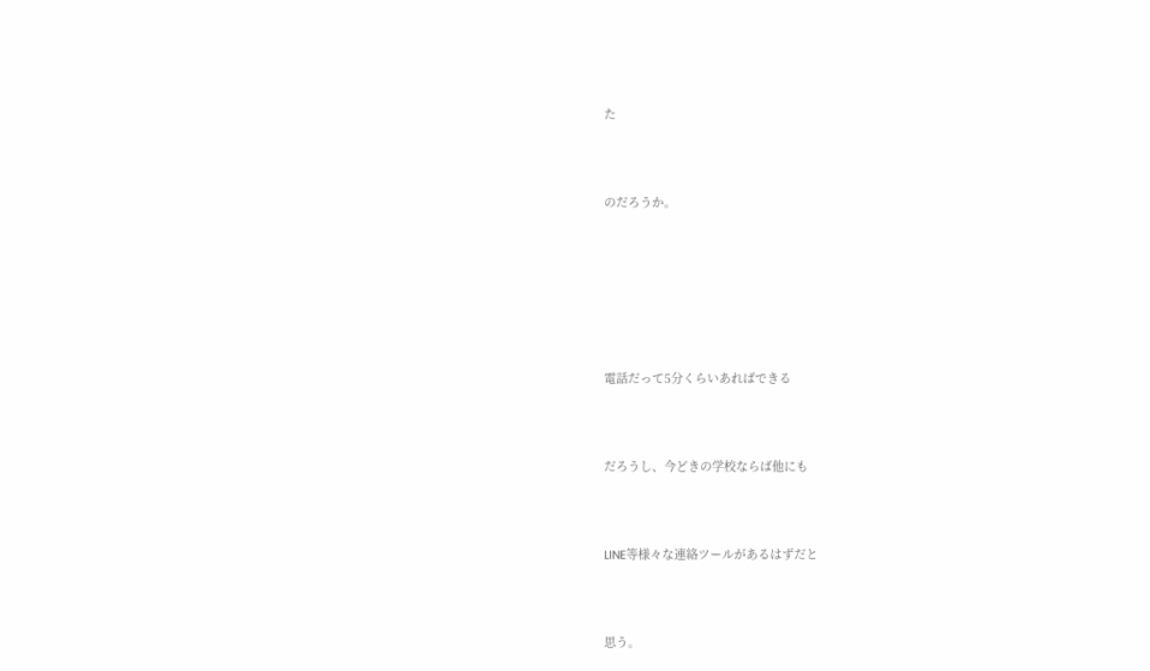た



のだろうか。







電話だって5分くらいあればできる



だろうし、今どきの学校ならば他にも



LINE等様々な連絡ツールがあるはずだと



思う。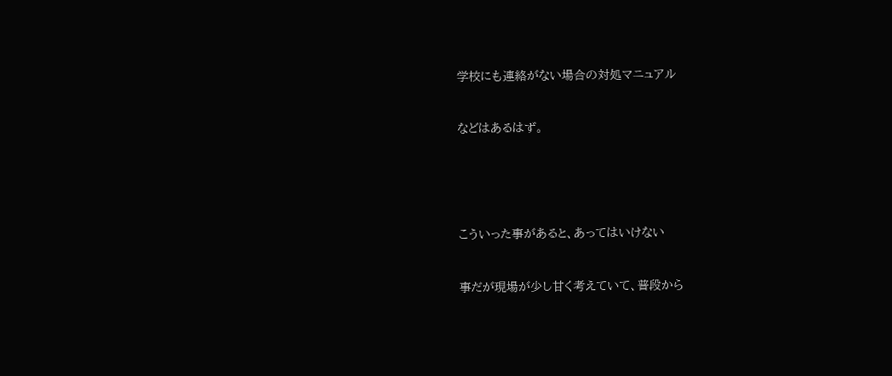学校にも連絡がない場合の対処マニュアル



などはあるはず。







こういった事があると、あってはいけない



事だが現場が少し甘く考えていて、普段から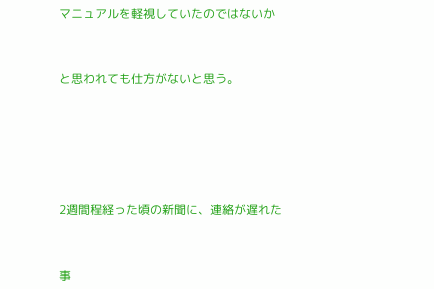マニュアルを軽視していたのではないか



と思われても仕方がないと思う。







2週間程経った頃の新聞に、連絡が遅れた



事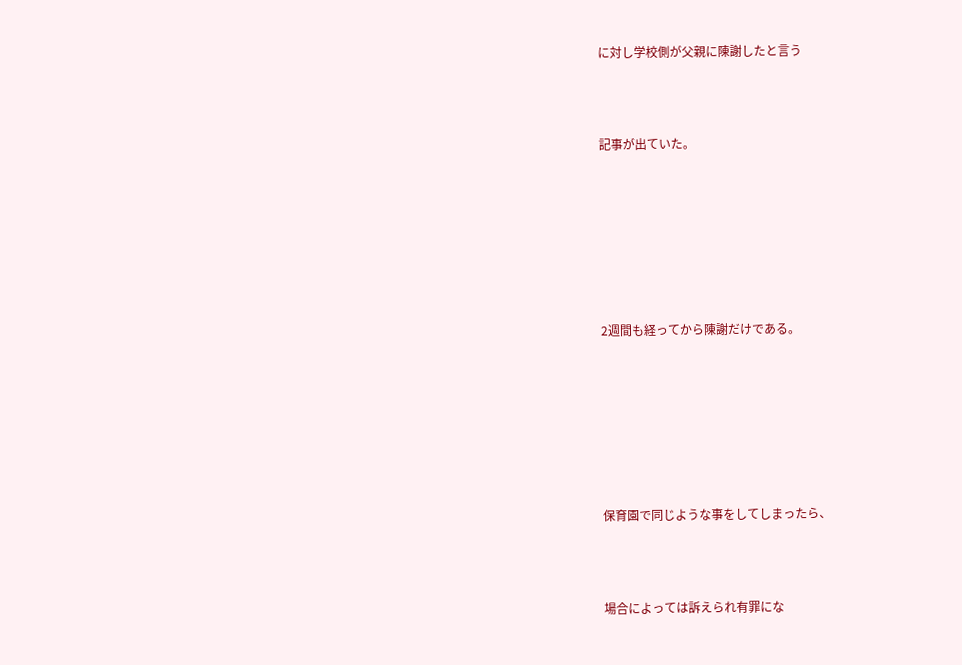に対し学校側が父親に陳謝したと言う



記事が出ていた。







2週間も経ってから陳謝だけである。







保育園で同じような事をしてしまったら、



場合によっては訴えられ有罪にな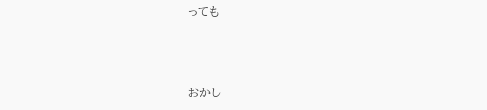っても



おかし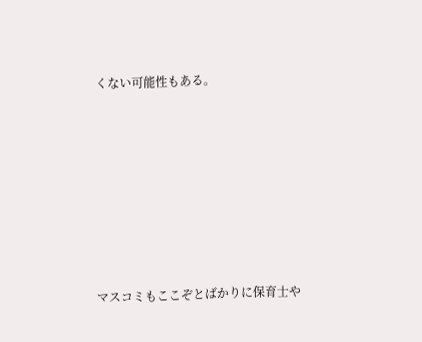くない可能性もある。







マスコミもここぞとばかりに保育士や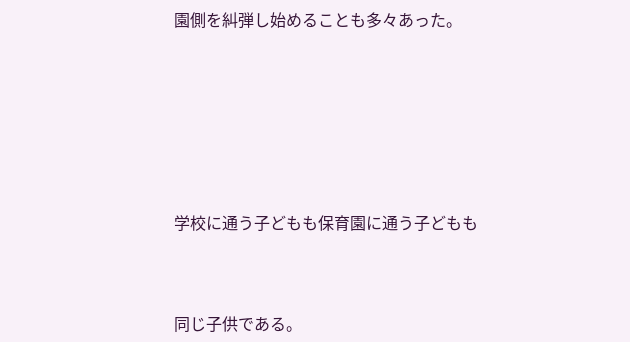園側を糾弾し始めることも多々あった。







学校に通う子どもも保育園に通う子どもも



同じ子供である。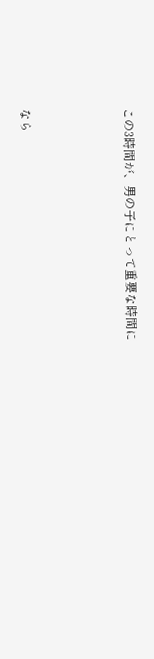この3時間が、男の子にとって重要な時間に



なら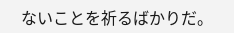ないことを祈るばかりだ。